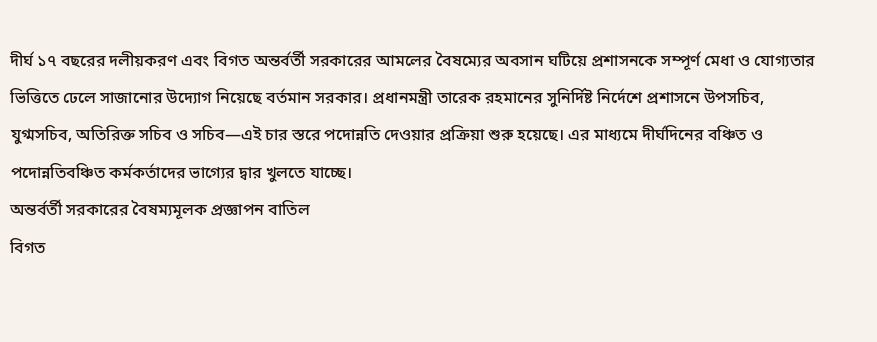দীর্ঘ ১৭ বছরের দলীয়করণ এবং বিগত অন্তর্বর্তী সরকারের আমলের বৈষম্যের অবসান ঘটিয়ে প্রশাসনকে সম্পূর্ণ মেধা ও যোগ্যতার ভিত্তিতে ঢেলে সাজানোর উদ্যোগ নিয়েছে বর্তমান সরকার। প্রধানমন্ত্রী তারেক রহমানের সুনির্দিষ্ট নির্দেশে প্রশাসনে উপসচিব, যুগ্মসচিব, অতিরিক্ত সচিব ও সচিব—এই চার স্তরে পদোন্নতি দেওয়ার প্রক্রিয়া শুরু হয়েছে। এর মাধ্যমে দীর্ঘদিনের বঞ্চিত ও পদোন্নতিবঞ্চিত কর্মকর্তাদের ভাগ্যের দ্বার খুলতে যাচ্ছে।
অন্তর্বর্তী সরকারের বৈষম্যমূলক প্রজ্ঞাপন বাতিল
বিগত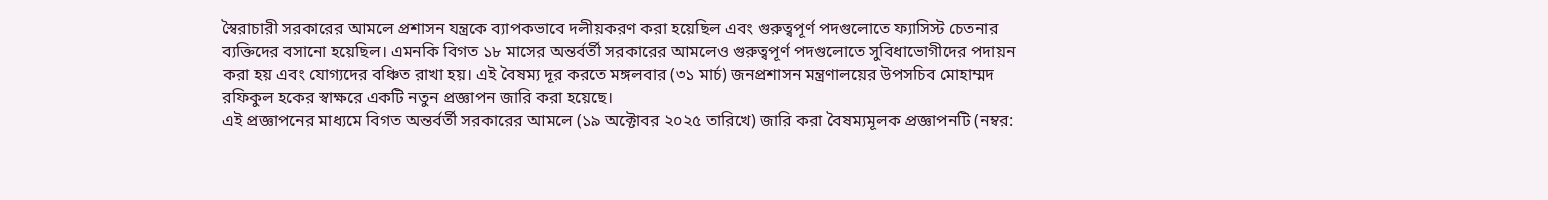স্বৈরাচারী সরকারের আমলে প্রশাসন যন্ত্রকে ব্যাপকভাবে দলীয়করণ করা হয়েছিল এবং গুরুত্বপূর্ণ পদগুলোতে ফ্যাসিস্ট চেতনার ব্যক্তিদের বসানো হয়েছিল। এমনকি বিগত ১৮ মাসের অন্তর্বর্তী সরকারের আমলেও গুরুত্বপূর্ণ পদগুলোতে সুবিধাভোগীদের পদায়ন করা হয় এবং যোগ্যদের বঞ্চিত রাখা হয়। এই বৈষম্য দূর করতে মঙ্গলবার (৩১ মার্চ) জনপ্রশাসন মন্ত্রণালয়ের উপসচিব মোহাম্মদ রফিকুল হকের স্বাক্ষরে একটি নতুন প্রজ্ঞাপন জারি করা হয়েছে।
এই প্রজ্ঞাপনের মাধ্যমে বিগত অন্তর্বর্তী সরকারের আমলে (১৯ অক্টোবর ২০২৫ তারিখে) জারি করা বৈষম্যমূলক প্রজ্ঞাপনটি (নম্বর: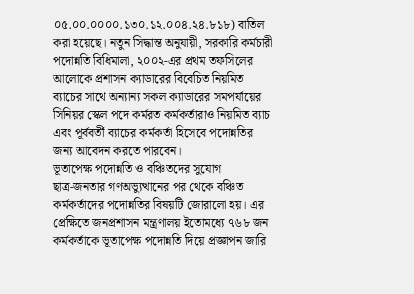০৫.০০.০০০০.১৩০.১২.০০৪.২৪.৮১৮) বাতিল করা হয়েছে। নতুন সিদ্ধান্ত অনুযায়ী, সরকারি কর্মচারী পদোন্নতি বিধিমালা, ২০০২-এর প্রথম তফসিলের আলোকে প্রশাসন ক্যাডারের বিবেচিত নিয়মিত ব্যাচের সাথে অন্যান্য সকল ক্যাডারের সমপর্যায়ের সিনিয়র স্কেল পদে কর্মরত কর্মকর্তারাও নিয়মিত ব্যাচ এবং পূর্ববর্তী ব্যাচের কর্মকর্তা হিসেবে পদোন্নতির জন্য আবেদন করতে পারবেন।
ভূতাপেক্ষ পদোন্নতি ও বঞ্চিতদের সুযোগ
ছাত্র-জনতার গণঅভ্যুত্থানের পর থেকে বঞ্চিত কর্মকর্তাদের পদোন্নতির বিষয়টি জোরালো হয়। এর প্রেক্ষিতে জনপ্রশাসন মন্ত্রণালয় ইতোমধ্যে ৭৬৮ জন কর্মকর্তাকে ভূতাপেক্ষ পদোন্নতি দিয়ে প্রজ্ঞাপন জারি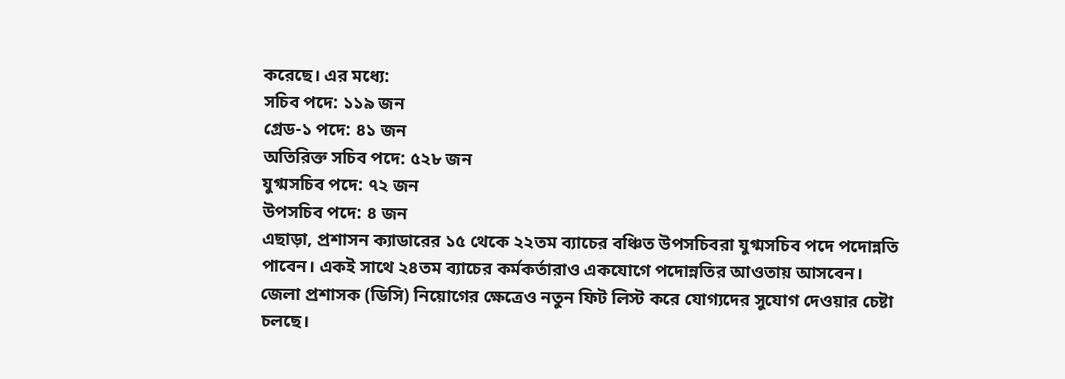করেছে। এর মধ্যে:
সচিব পদে: ১১৯ জন
গ্রেড-১ পদে: ৪১ জন
অতিরিক্ত সচিব পদে: ৫২৮ জন
যুগ্মসচিব পদে: ৭২ জন
উপসচিব পদে: ৪ জন
এছাড়া, প্রশাসন ক্যাডারের ১৫ থেকে ২২তম ব্যাচের বঞ্চিত উপসচিবরা যুগ্মসচিব পদে পদোন্নতি পাবেন। একই সাথে ২৪তম ব্যাচের কর্মকর্তারাও একযোগে পদোন্নতির আওতায় আসবেন। জেলা প্রশাসক (ডিসি) নিয়োগের ক্ষেত্রেও নতুন ফিট লিস্ট করে যোগ্যদের সুযোগ দেওয়ার চেষ্টা চলছে।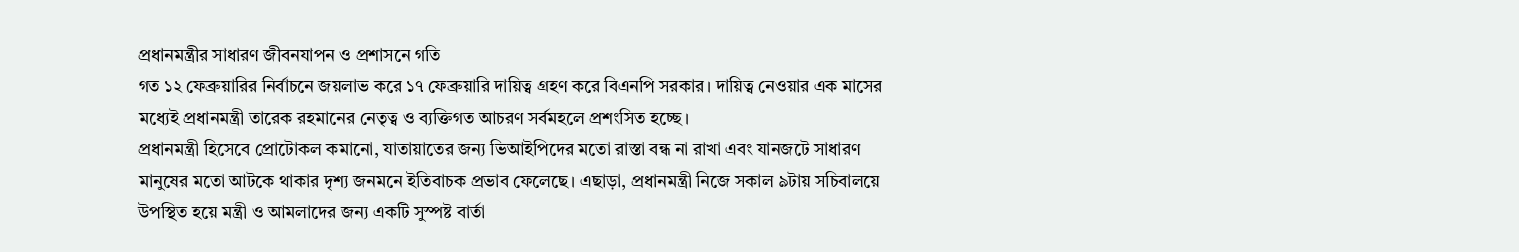প্রধানমন্ত্রীর সাধারণ জীবনযাপন ও প্রশাসনে গতি
গত ১২ ফেব্রুয়ারির নির্বাচনে জয়লাভ করে ১৭ ফেব্রুয়ারি দায়িত্ব গ্রহণ করে বিএনপি সরকার। দায়িত্ব নেওয়ার এক মাসের মধ্যেই প্রধানমন্ত্রী তারেক রহমানের নেতৃত্ব ও ব্যক্তিগত আচরণ সর্বমহলে প্রশংসিত হচ্ছে।
প্রধানমন্ত্রী হিসেবে প্রোটোকল কমানো, যাতায়াতের জন্য ভিআইপিদের মতো রাস্তা বন্ধ না রাখা এবং যানজটে সাধারণ মানুষের মতো আটকে থাকার দৃশ্য জনমনে ইতিবাচক প্রভাব ফেলেছে। এছাড়া, প্রধানমন্ত্রী নিজে সকাল ৯টায় সচিবালয়ে উপস্থিত হয়ে মন্ত্রী ও আমলাদের জন্য একটি সুস্পষ্ট বার্তা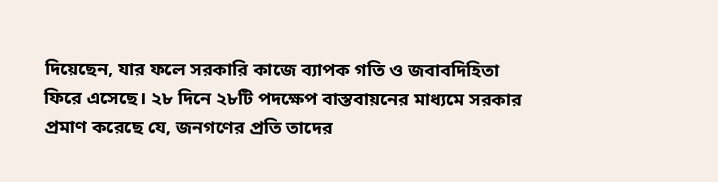দিয়েছেন, যার ফলে সরকারি কাজে ব্যাপক গতি ও জবাবদিহিতা ফিরে এসেছে। ২৮ দিনে ২৮টি পদক্ষেপ বাস্তবায়নের মাধ্যমে সরকার প্রমাণ করেছে যে, জনগণের প্রতি তাদের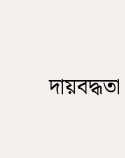দায়বদ্ধতা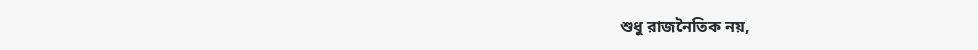শুধু রাজনৈতিক নয়,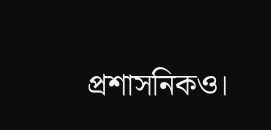প্রশাসনিকও।